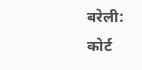बरेली: कोर्ट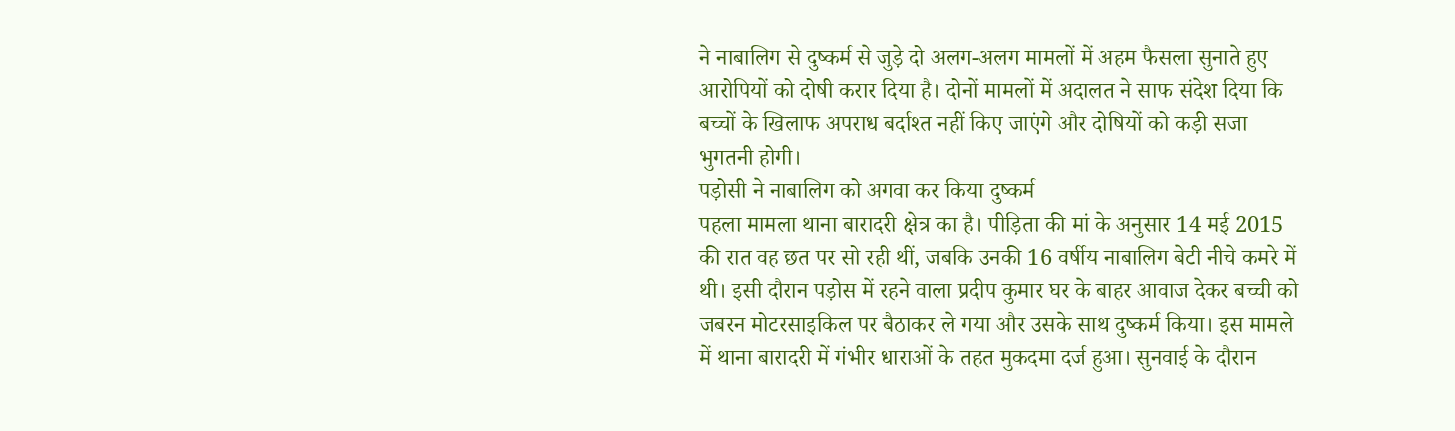ने नाबालिग से दुष्कर्म से जुड़े दो अलग-अलग मामलों में अहम फैसला सुनाते हुए आरोपियों को दोषी करार दिया है। दोनों मामलों में अदालत ने साफ संदेश दिया कि बच्चों के खिलाफ अपराध बर्दाश्त नहीं किए जाएंगे और दोषियों को कड़ी सजा भुगतनी होगी।
पड़ोसी ने नाबालिग को अगवा कर किया दुष्कर्म
पहला मामला थाना बारादरी क्षेत्र का है। पीड़िता की मां के अनुसार 14 मई 2015 की रात वह छत पर सो रही थीं, जबकि उनकी 16 वर्षीय नाबालिग बेटी नीचे कमरे में थी। इसी दौरान पड़ोस में रहने वाला प्रदीप कुमार घर के बाहर आवाज देकर बच्ची को जबरन मोटरसाइकिल पर बैठाकर ले गया और उसके साथ दुष्कर्म किया। इस मामले में थाना बारादरी में गंभीर धाराओं के तहत मुकदमा दर्ज हुआ। सुनवाई के दौरान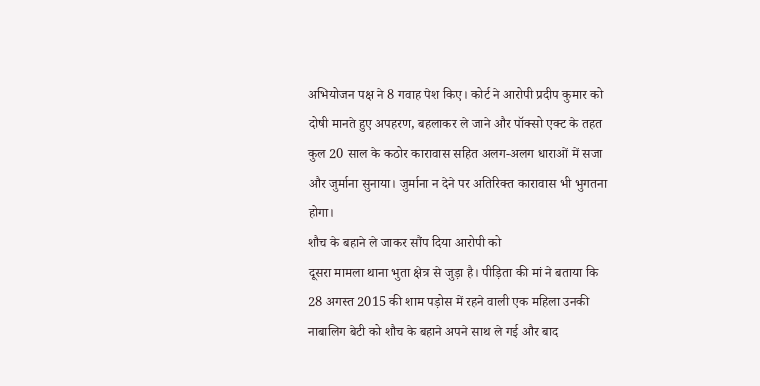अभियोजन पक्ष ने 8 गवाह पेश किए। कोर्ट ने आरोपी प्रदीप कुमार को दोषी मानते हुए अपहरण, बहलाकर ले जाने और पॉक्सो एक्ट के तहत कुल 20 साल के कठोर कारावास सहित अलग-अलग धाराओं में सजा और जुर्माना सुनाया। जुर्माना न देने पर अतिरिक्त कारावास भी भुगतना होगा।
शौच के बहाने ले जाकर सौंप दिया आरोपी को
दूसरा मामला थाना भुता क्षेत्र से जुड़ा है। पीड़िता की मां ने बताया कि 28 अगस्त 2015 की शाम पड़ोस में रहने वाली एक महिला उनकी नाबालिग बेटी को शौच के बहाने अपने साथ ले गई और बाद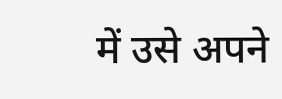में उसे अपने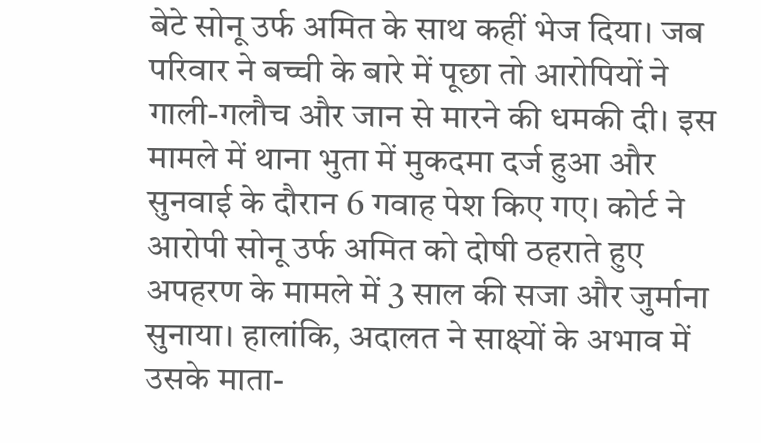बेटे सोनू उर्फ अमित के साथ कहीं भेज दिया। जब परिवार ने बच्ची के बारे में पूछा तो आरोपियों ने गाली-गलौच और जान से मारने की धमकी दी। इस मामले में थाना भुता में मुकदमा दर्ज हुआ और सुनवाई के दौरान 6 गवाह पेश किए गए। कोर्ट ने आरोपी सोनू उर्फ अमित को दोषी ठहराते हुए अपहरण के मामले में 3 साल की सजा और जुर्माना सुनाया। हालांकि, अदालत ने साक्ष्यों के अभाव में उसके माता-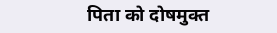पिता को दोषमुक्त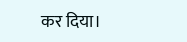कर दिया।